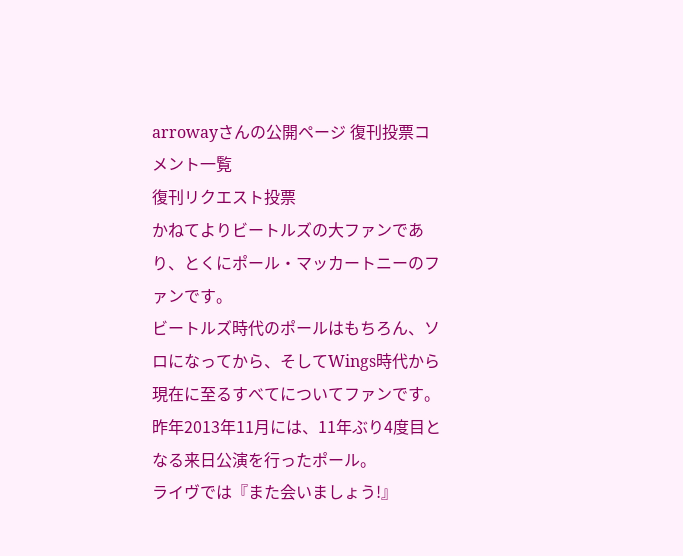arrowayさんの公開ページ 復刊投票コメント一覧
復刊リクエスト投票
かねてよりビートルズの大ファンであり、とくにポール・マッカートニーのファンです。
ビートルズ時代のポールはもちろん、ソロになってから、そしてWings時代から現在に至るすべてについてファンです。
昨年2013年11月には、11年ぶり4度目となる来日公演を行ったポール。
ライヴでは『また会いましょう!』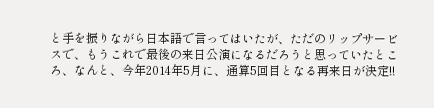と手を振りながら日本語で言ってはいたが、ただのリップサービスで、もうこれで最後の来日公演になるだろうと思っていたところ、なんと、今年2014年5月に、通算5回目となる再来日が決定!!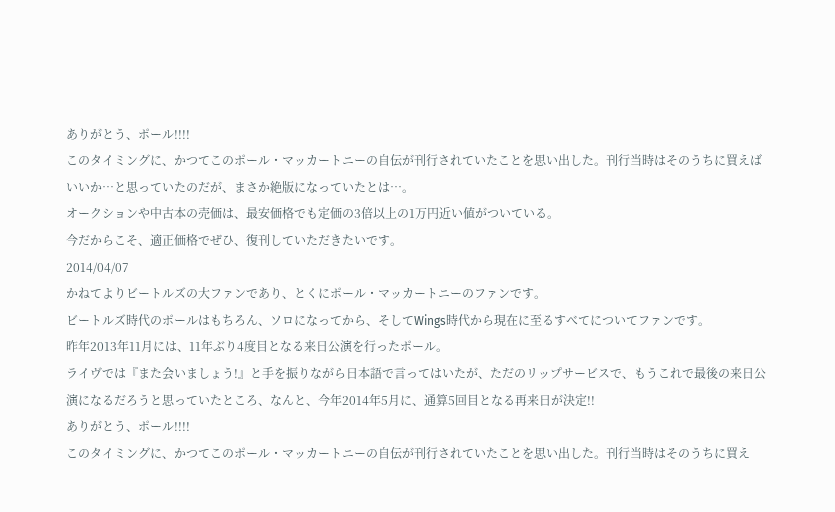ありがとう、ポール!!!!
このタイミングに、かつてこのポール・マッカートニーの自伝が刊行されていたことを思い出した。刊行当時はそのうちに買えばいいか…と思っていたのだが、まさか絶版になっていたとは…。
オークションや中古本の売価は、最安価格でも定価の3倍以上の1万円近い値がついている。
今だからこそ、適正価格でぜひ、復刊していただきたいです。
2014/04/07
かねてよりビートルズの大ファンであり、とくにポール・マッカートニーのファンです。
ビートルズ時代のポールはもちろん、ソロになってから、そしてWings時代から現在に至るすべてについてファンです。
昨年2013年11月には、11年ぶり4度目となる来日公演を行ったポール。
ライヴでは『また会いましょう!』と手を振りながら日本語で言ってはいたが、ただのリップサービスで、もうこれで最後の来日公演になるだろうと思っていたところ、なんと、今年2014年5月に、通算5回目となる再来日が決定!!
ありがとう、ポール!!!!
このタイミングに、かつてこのポール・マッカートニーの自伝が刊行されていたことを思い出した。刊行当時はそのうちに買え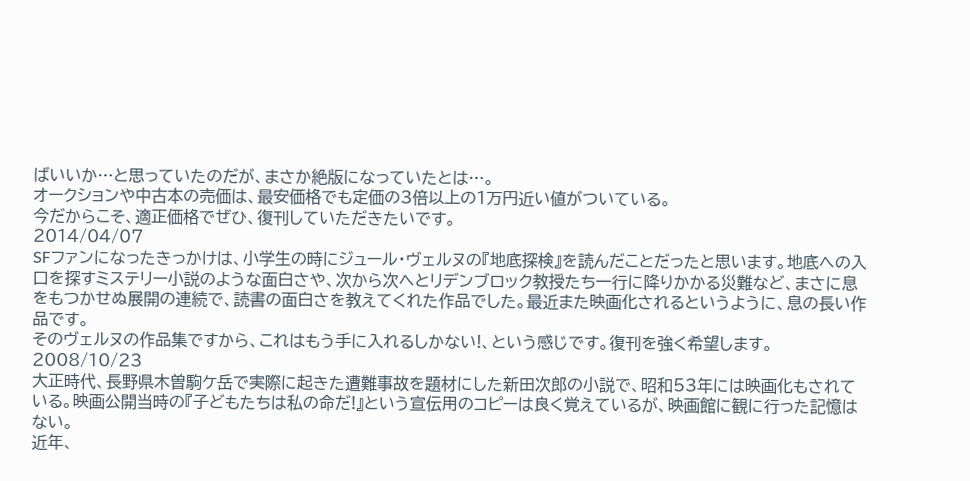ばいいか…と思っていたのだが、まさか絶版になっていたとは…。
オークションや中古本の売価は、最安価格でも定価の3倍以上の1万円近い値がついている。
今だからこそ、適正価格でぜひ、復刊していただきたいです。
2014/04/07
SFファンになったきっかけは、小学生の時にジュール・ヴェルヌの『地底探検』を読んだことだったと思います。地底への入口を探すミステリー小説のような面白さや、次から次へとリデンブロック教授たち一行に降りかかる災難など、まさに息をもつかせぬ展開の連続で、読書の面白さを教えてくれた作品でした。最近また映画化されるというように、息の長い作品です。
そのヴェルヌの作品集ですから、これはもう手に入れるしかない!、という感じです。復刊を強く希望します。
2008/10/23
大正時代、長野県木曽駒ケ岳で実際に起きた遭難事故を題材にした新田次郎の小説で、昭和53年には映画化もされている。映画公開当時の『子どもたちは私の命だ!』という宣伝用のコピーは良く覚えているが、映画館に観に行った記憶はない。
近年、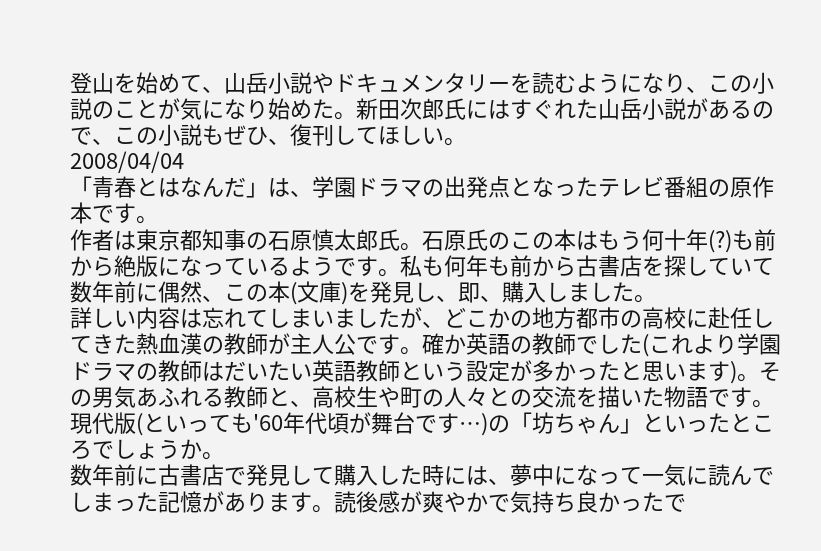登山を始めて、山岳小説やドキュメンタリーを読むようになり、この小説のことが気になり始めた。新田次郎氏にはすぐれた山岳小説があるので、この小説もぜひ、復刊してほしい。
2008/04/04
「青春とはなんだ」は、学園ドラマの出発点となったテレビ番組の原作本です。
作者は東京都知事の石原慎太郎氏。石原氏のこの本はもう何十年(?)も前から絶版になっているようです。私も何年も前から古書店を探していて数年前に偶然、この本(文庫)を発見し、即、購入しました。
詳しい内容は忘れてしまいましたが、どこかの地方都市の高校に赴任してきた熱血漢の教師が主人公です。確か英語の教師でした(これより学園ドラマの教師はだいたい英語教師という設定が多かったと思います)。その男気あふれる教師と、高校生や町の人々との交流を描いた物語です。現代版(といっても'60年代頃が舞台です…)の「坊ちゃん」といったところでしょうか。
数年前に古書店で発見して購入した時には、夢中になって一気に読んでしまった記憶があります。読後感が爽やかで気持ち良かったで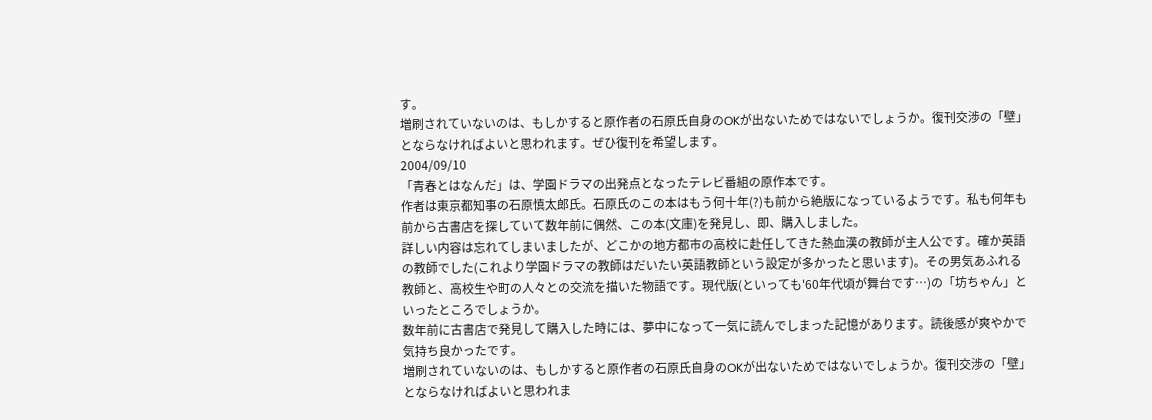す。
増刷されていないのは、もしかすると原作者の石原氏自身のOKが出ないためではないでしょうか。復刊交渉の「壁」とならなければよいと思われます。ぜひ復刊を希望します。
2004/09/10
「青春とはなんだ」は、学園ドラマの出発点となったテレビ番組の原作本です。
作者は東京都知事の石原慎太郎氏。石原氏のこの本はもう何十年(?)も前から絶版になっているようです。私も何年も前から古書店を探していて数年前に偶然、この本(文庫)を発見し、即、購入しました。
詳しい内容は忘れてしまいましたが、どこかの地方都市の高校に赴任してきた熱血漢の教師が主人公です。確か英語の教師でした(これより学園ドラマの教師はだいたい英語教師という設定が多かったと思います)。その男気あふれる教師と、高校生や町の人々との交流を描いた物語です。現代版(といっても'60年代頃が舞台です…)の「坊ちゃん」といったところでしょうか。
数年前に古書店で発見して購入した時には、夢中になって一気に読んでしまった記憶があります。読後感が爽やかで気持ち良かったです。
増刷されていないのは、もしかすると原作者の石原氏自身のOKが出ないためではないでしょうか。復刊交渉の「壁」とならなければよいと思われま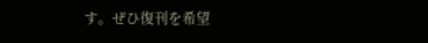す。ぜひ復刊を希望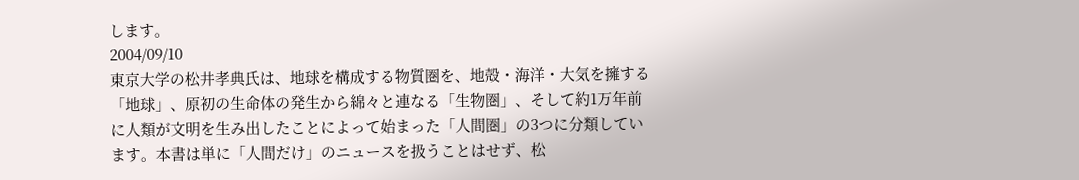します。
2004/09/10
東京大学の松井孝典氏は、地球を構成する物質圏を、地殻・海洋・大気を擁する「地球」、原初の生命体の発生から綿々と連なる「生物圏」、そして約1万年前に人類が文明を生み出したことによって始まった「人間圏」の3つに分類しています。本書は単に「人間だけ」のニュースを扱うことはせず、松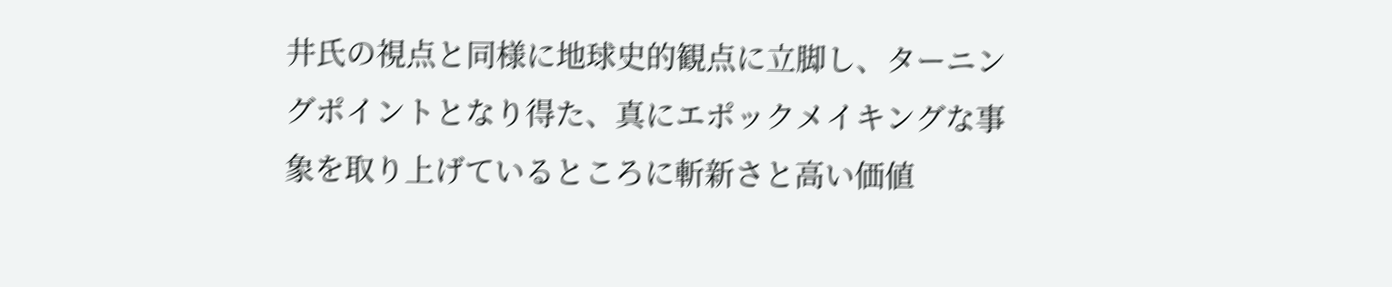井氏の視点と同様に地球史的観点に立脚し、ターニングポイントとなり得た、真にエポックメイキングな事象を取り上げているところに斬新さと高い価値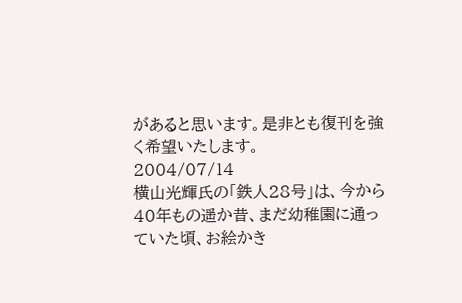があると思います。是非とも復刊を強く希望いたします。
2004/07/14
横山光輝氏の「鉄人28号」は、今から40年もの遥か昔、まだ幼稚園に通っていた頃、お絵かき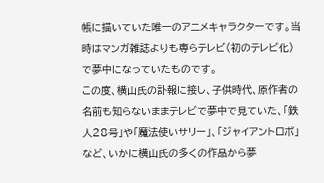帳に描いていた唯一のアニメキャラクターです。当時はマンガ雑誌よりも専らテレビ(初のテレビ化)で夢中になっていたものです。
この度、横山氏の訃報に接し、子供時代、原作者の名前も知らないままテレビで夢中で見ていた、「鉄人28号」や「魔法使いサリー」、「ジャイアントロボ」など、いかに横山氏の多くの作品から夢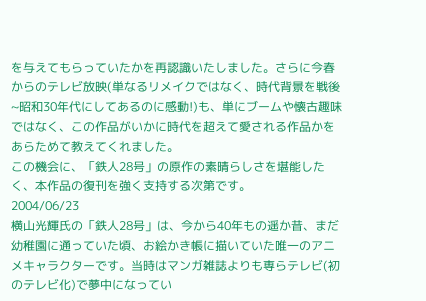を与えてもらっていたかを再認識いたしました。さらに今春からのテレビ放映(単なるリメイクではなく、時代背景を戦後~昭和30年代にしてあるのに感動!)も、単にブームや懐古趣味ではなく、この作品がいかに時代を超えて愛される作品かをあらためて教えてくれました。
この機会に、「鉄人28号」の原作の素晴らしさを堪能したく、本作品の復刊を強く支持する次第です。
2004/06/23
横山光輝氏の「鉄人28号」は、今から40年もの遥か昔、まだ幼稚園に通っていた頃、お絵かき帳に描いていた唯一のアニメキャラクターです。当時はマンガ雑誌よりも専らテレビ(初のテレビ化)で夢中になってい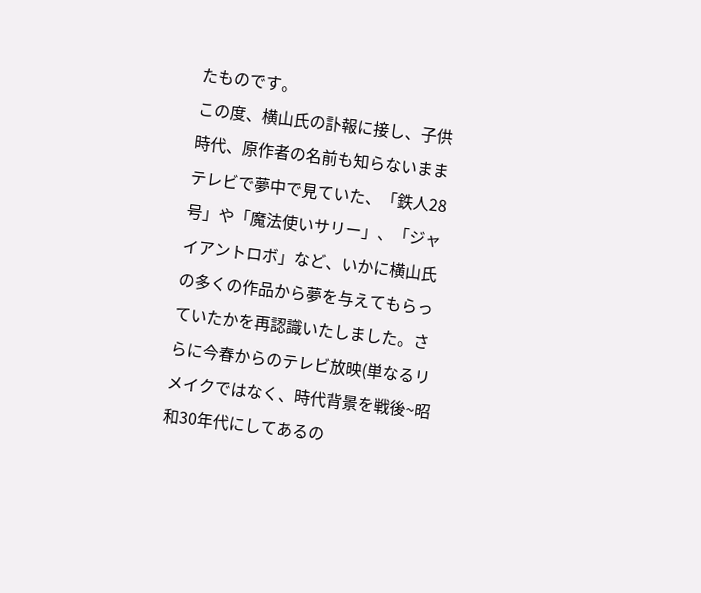たものです。
この度、横山氏の訃報に接し、子供時代、原作者の名前も知らないままテレビで夢中で見ていた、「鉄人28号」や「魔法使いサリー」、「ジャイアントロボ」など、いかに横山氏の多くの作品から夢を与えてもらっていたかを再認識いたしました。さらに今春からのテレビ放映(単なるリメイクではなく、時代背景を戦後~昭和30年代にしてあるの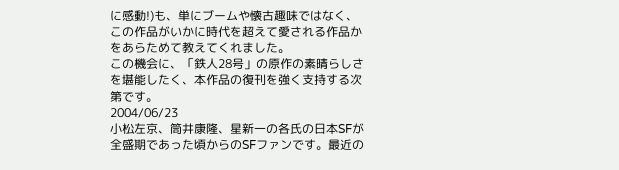に感動!)も、単にブームや懐古趣味ではなく、この作品がいかに時代を超えて愛される作品かをあらためて教えてくれました。
この機会に、「鉄人28号」の原作の素晴らしさを堪能したく、本作品の復刊を強く支持する次第です。
2004/06/23
小松左京、筒井康隆、星新一の各氏の日本SFが全盛期であった頃からのSFファンです。最近の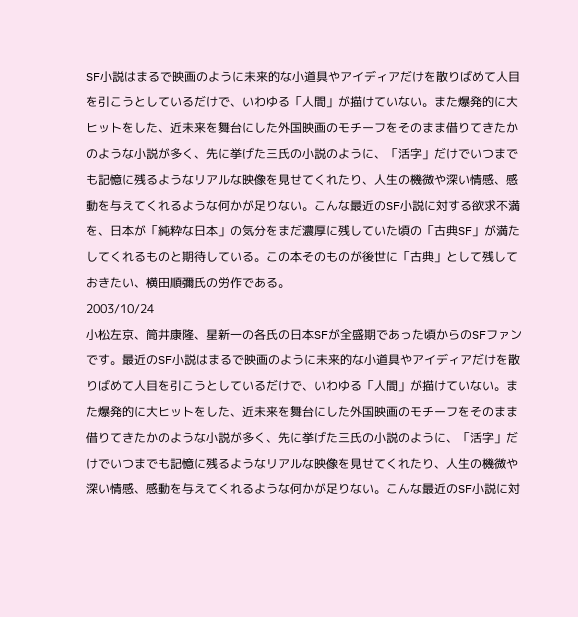SF小説はまるで映画のように未来的な小道具やアイディアだけを散りばめて人目を引こうとしているだけで、いわゆる「人間」が描けていない。また爆発的に大ヒットをした、近未来を舞台にした外国映画のモチーフをそのまま借りてきたかのような小説が多く、先に挙げた三氏の小説のように、「活字」だけでいつまでも記憶に残るようなリアルな映像を見せてくれたり、人生の機微や深い情感、感動を与えてくれるような何かが足りない。こんな最近のSF小説に対する欲求不満を、日本が「純粋な日本」の気分をまだ濃厚に残していた頃の「古典SF」が満たしてくれるものと期待している。この本そのものが後世に「古典」として残しておきたい、横田順彌氏の労作である。
2003/10/24
小松左京、筒井康隆、星新一の各氏の日本SFが全盛期であった頃からのSFファンです。最近のSF小説はまるで映画のように未来的な小道具やアイディアだけを散りばめて人目を引こうとしているだけで、いわゆる「人間」が描けていない。また爆発的に大ヒットをした、近未来を舞台にした外国映画のモチーフをそのまま借りてきたかのような小説が多く、先に挙げた三氏の小説のように、「活字」だけでいつまでも記憶に残るようなリアルな映像を見せてくれたり、人生の機微や深い情感、感動を与えてくれるような何かが足りない。こんな最近のSF小説に対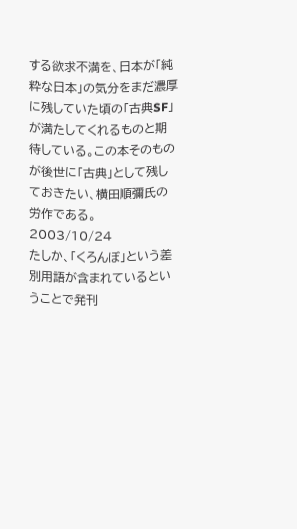する欲求不満を、日本が「純粋な日本」の気分をまだ濃厚に残していた頃の「古典SF」が満たしてくれるものと期待している。この本そのものが後世に「古典」として残しておきたい、横田順彌氏の労作である。
2003/10/24
たしか、「くろんぼ」という差別用語が含まれているということで発刊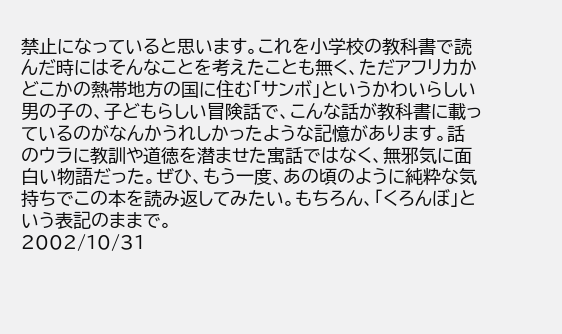禁止になっていると思います。これを小学校の教科書で読んだ時にはそんなことを考えたことも無く、ただアフリカかどこかの熱帯地方の国に住む「サンボ」というかわいらしい男の子の、子どもらしい冒険話で、こんな話が教科書に載っているのがなんかうれしかったような記憶があります。話のウラに教訓や道徳を潜ませた寓話ではなく、無邪気に面白い物語だった。ぜひ、もう一度、あの頃のように純粋な気持ちでこの本を読み返してみたい。もちろん、「くろんぼ」という表記のままで。
2002/10/31